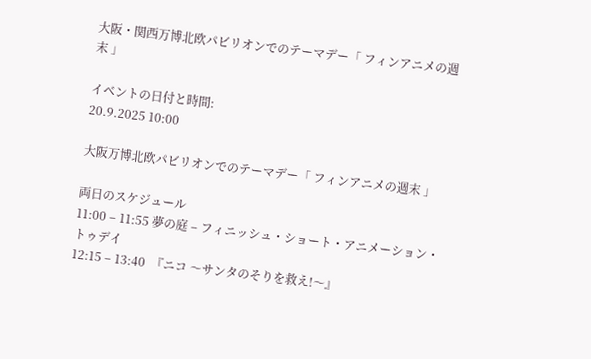大阪・関西万博北欧パビリオンでのテーマデー「 フィンアニメの週末 」

イベントの日付と時間:
20.9.2025 10:00

大阪万博北欧パビリオンでのテーマデー「 フィンアニメの週末 」

両日のスケジュール
11:00 – 11:55 夢の庭 – フィニッシュ・ショート・アニメーション・トゥデイ
12:15 – 13:40  『ニコ 〜サンタのそりを救え!〜』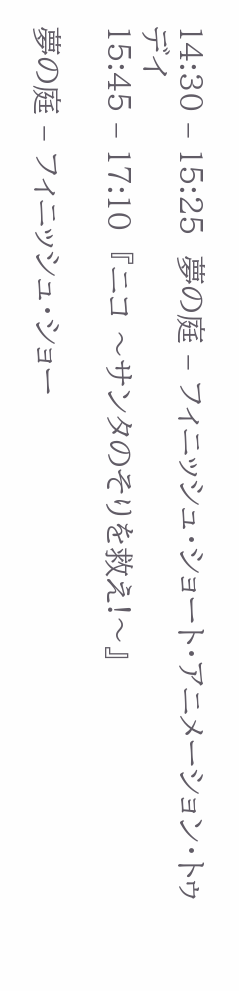14:30 – 15:25  夢の庭 – フィニッシュ・ショート・アニメーション・トゥデイ
15:45 – 17:10  『ニコ 〜サンタのそりを救え!〜』

夢の庭 – フィニッシュ・ショー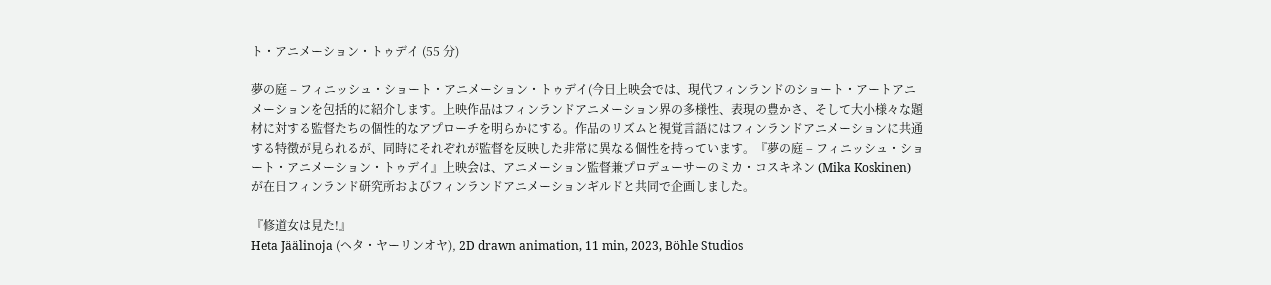ト・アニメーション・トゥデイ (55 分)

夢の庭 – フィニッシュ・ショート・アニメーション・トゥデイ(今日上映会では、現代フィンランドのショート・アートアニメーションを包括的に紹介します。上映作品はフィンランドアニメーション界の多様性、表現の豊かさ、そして大小様々な題材に対する監督たちの個性的なアプローチを明らかにする。作品のリズムと視覚言語にはフィンランドアニメーションに共通する特徴が見られるが、同時にそれぞれが監督を反映した非常に異なる個性を持っています。『夢の庭 – フィニッシュ・ショート・アニメーション・トゥデイ』上映会は、アニメーション監督兼プロデューサーのミカ・コスキネン (Mika Koskinen) が在日フィンランド研究所およびフィンランドアニメーションギルドと共同で企画しました。

『修道女は見た!』
Heta Jäälinoja (ヘタ・ヤーリンオヤ), 2D drawn animation, 11 min, 2023, Böhle Studios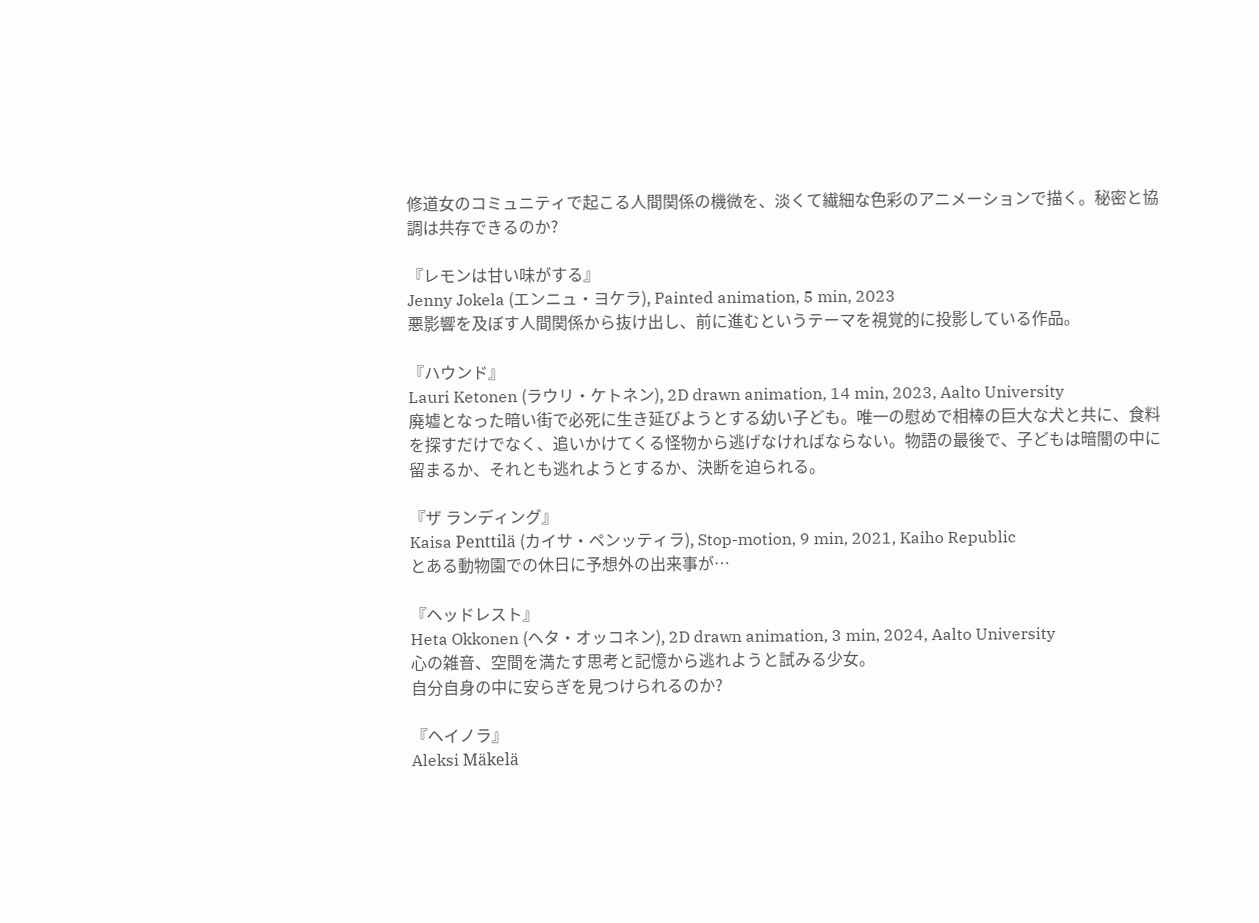修道女のコミュニティで起こる人間関係の機微を、淡くて繊細な色彩のアニメーションで描く。秘密と協調は共存できるのか?

『レモンは甘い味がする』
Jenny Jokela (エンニュ・ヨケラ), Painted animation, 5 min, 2023
悪影響を及ぼす人間関係から抜け出し、前に進むというテーマを視覚的に投影している作品。

『ハウンド』
Lauri Ketonen (ラウリ・ケトネン), 2D drawn animation, 14 min, 2023, Aalto University
廃墟となった暗い街で必死に生き延びようとする幼い子ども。唯一の慰めで相棒の巨大な犬と共に、食料を探すだけでなく、追いかけてくる怪物から逃げなければならない。物語の最後で、子どもは暗闇の中に留まるか、それとも逃れようとするか、決断を迫られる。

『ザ ランディング』
Kaisa Penttilä (カイサ・ペンッティラ), Stop-motion, 9 min, 2021, Kaiho Republic
とある動物園での休日に予想外の出来事が…

『ヘッドレスト』
Heta Okkonen (ヘタ・オッコネン), 2D drawn animation, 3 min, 2024, Aalto University
心の雑音、空間を満たす思考と記憶から逃れようと試みる少女。
自分自身の中に安らぎを見つけられるのか?

『ヘイノラ』
Aleksi Mäkelä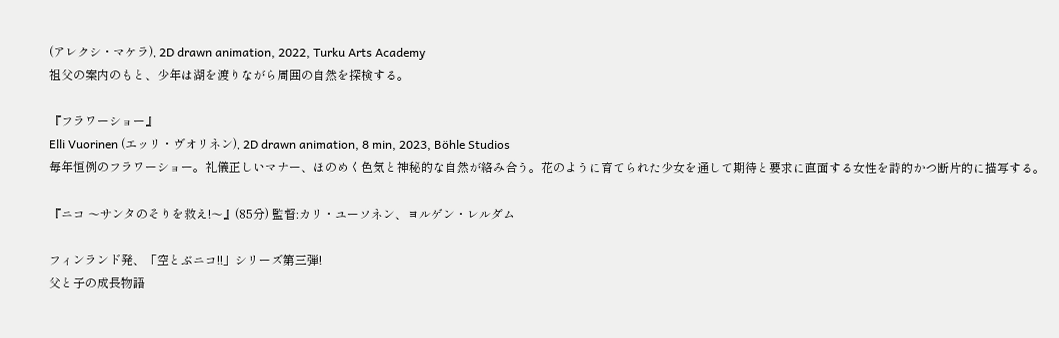(アレクシ・マケラ), 2D drawn animation, 2022, Turku Arts Academy
祖父の案内のもと、少年は湖を渡りながら周囲の自然を探検する。

『フラワーショー』
Elli Vuorinen (エッリ・ヴオリネン), 2D drawn animation, 8 min, 2023, Böhle Studios
毎年恒例のフラワーショー。礼儀正しいマナー、ほのめく色気と神秘的な自然が絡み合う。花のように育てられた少女を通して期待と要求に直面する女性を詩的かつ断片的に描写する。

『ニコ 〜サンタのそりを救え!〜』(85分) 監督:カリ・ユーソネン、ヨルゲン・レルダム

フィンランド発、「空とぶニコ!!」シリーズ第三弾!
父と子の成長物語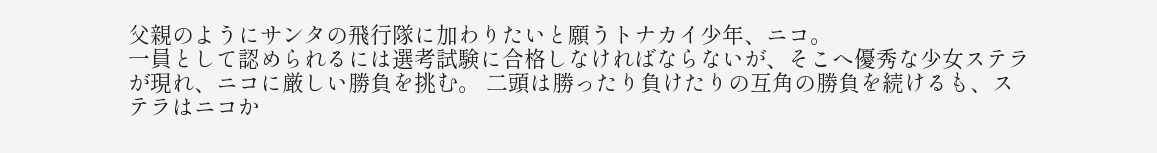父親のようにサンタの飛行隊に加わりたいと願うトナカイ少年、ニコ。
一員として認められるには選考試験に合格しなければならないが、そこへ優秀な少女ステラが現れ、ニコに厳しい勝負を挑む。 二頭は勝ったり負けたりの互角の勝負を続けるも、ステラはニコか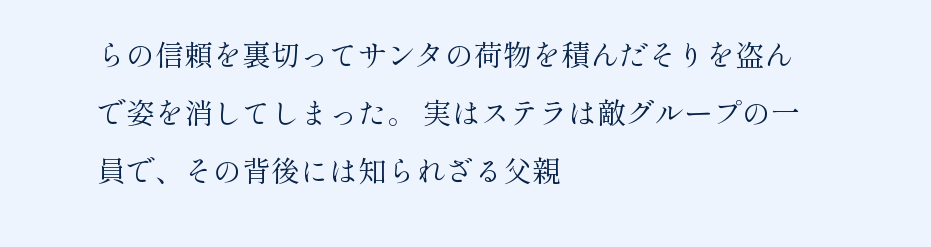らの信頼を裏切ってサンタの荷物を積んだそりを盗んで姿を消してしまった。 実はステラは敵グループの一員で、その背後には知られざる父親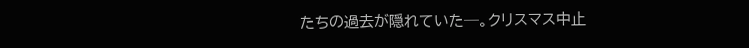たちの過去が隠れていた─。クリスマス中止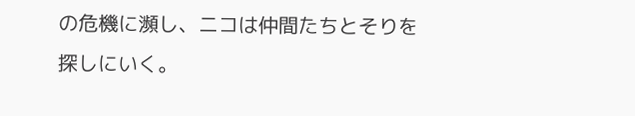の危機に瀕し、ニコは仲間たちとそりを探しにいく。